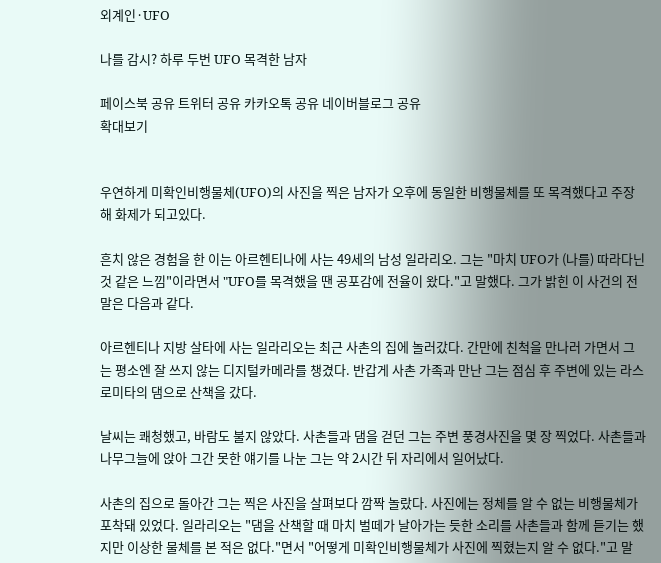외계인·UFO

나를 감시? 하루 두번 UFO 목격한 남자

페이스북 공유 트위터 공유 카카오톡 공유 네이버블로그 공유
확대보기


우연하게 미확인비행물체(UFO)의 사진을 찍은 남자가 오후에 동일한 비행물체를 또 목격했다고 주장해 화제가 되고있다.

흔치 않은 경험을 한 이는 아르헨티나에 사는 49세의 남성 일라리오. 그는 "마치 UFO가 (나를) 따라다닌 것 같은 느낌"이라면서 "UFO를 목격했을 땐 공포감에 전율이 왔다."고 말했다. 그가 밝힌 이 사건의 전말은 다음과 같다.

아르헨티나 지방 살타에 사는 일라리오는 최근 사촌의 집에 놀러갔다. 간만에 친척을 만나러 가면서 그는 평소엔 잘 쓰지 않는 디지털카메라를 챙겼다. 반갑게 사촌 가족과 만난 그는 점심 후 주변에 있는 라스로미타의 댐으로 산책을 갔다.

날씨는 쾌청했고, 바람도 불지 않았다. 사촌들과 댐을 걷던 그는 주변 풍경사진을 몇 장 찍었다. 사촌들과 나무그늘에 앉아 그간 못한 얘기를 나눈 그는 약 2시간 뒤 자리에서 일어났다.

사촌의 집으로 돌아간 그는 찍은 사진을 살펴보다 깜짝 놀랐다. 사진에는 정체를 알 수 없는 비행물체가 포착돼 있었다. 일라리오는 "댐을 산책할 때 마치 벌떼가 날아가는 듯한 소리를 사촌들과 함께 듣기는 했지만 이상한 물체를 본 적은 없다."면서 "어떻게 미확인비행물체가 사진에 찍혔는지 알 수 없다."고 말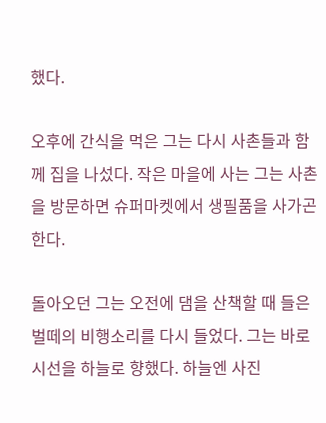했다.

오후에 간식을 먹은 그는 다시 사촌들과 함께 집을 나섰다. 작은 마을에 사는 그는 사촌을 방문하면 슈퍼마켓에서 생필품을 사가곤 한다.

돌아오던 그는 오전에 댐을 산책할 때 들은 벌떼의 비행소리를 다시 들었다. 그는 바로 시선을 하늘로 향했다. 하늘엔 사진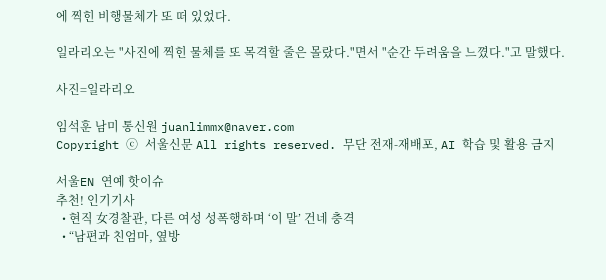에 찍힌 비행물체가 또 떠 있었다.

일라리오는 "사진에 찍힌 물체를 또 목격할 줄은 몰랐다."면서 "순간 두려움을 느꼈다."고 말했다.

사진=일라리오

임석훈 남미 통신원 juanlimmx@naver.com
Copyright ⓒ 서울신문 All rights reserved. 무단 전재-재배포, AI 학습 및 활용 금지

서울EN 연예 핫이슈
추천! 인기기사
  • 현직 女경찰관, 다른 여성 성폭행하며 ‘이 말’ 건네 충격
  • “남편과 친엄마, 옆방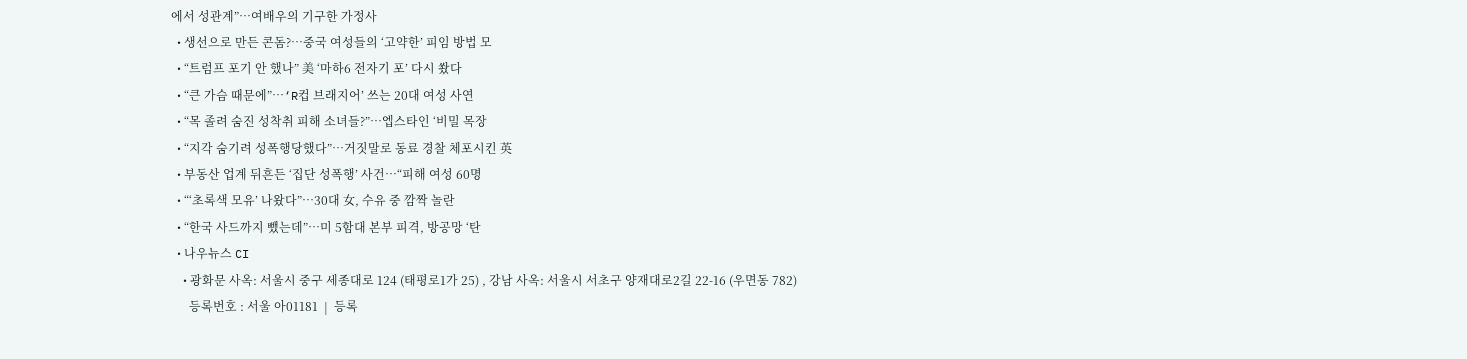에서 성관계”…여배우의 기구한 가정사
  • 생선으로 만든 콘돔?…중국 여성들의 ‘고약한’ 피임 방법 모
  • “트럼프 포기 안 했나” 美 ‘마하6 전자기 포’ 다시 쐈다
  • “큰 가슴 때문에”…‘R컵 브래지어’ 쓰는 20대 여성 사연
  • “목 졸려 숨진 성착취 피해 소녀들?”…엡스타인 ‘비밀 목장
  • “지각 숨기려 성폭행당했다”…거짓말로 동료 경찰 체포시킨 英
  • 부동산 업계 뒤흔든 ‘집단 성폭행’ 사건…“피해 여성 60명
  • “‘초록색 모유’ 나왔다”…30대 女, 수유 중 깜짝 놀란
  • “한국 사드까지 뺐는데”…미 5함대 본부 피격, 방공망 ‘탄
  • 나우뉴스 CI
    • 광화문 사옥: 서울시 중구 세종대로 124 (태평로1가 25) , 강남 사옥: 서울시 서초구 양재대로2길 22-16 (우면동 782)
      등록번호 : 서울 아01181  |  등록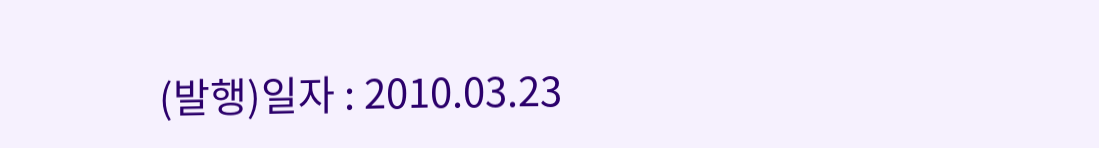(발행)일자 : 2010.03.23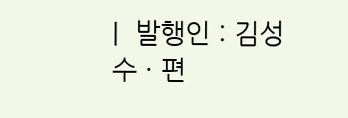|  발행인 : 김성수 · 편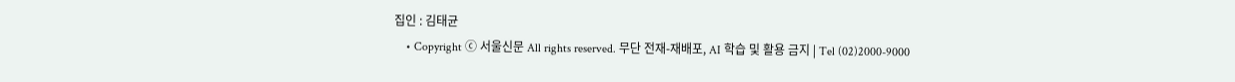집인 : 김태균
    • Copyright ⓒ 서울신문 All rights reserved. 무단 전재-재배포, AI 학습 및 활용 금지 | Tel (02)2000-9000